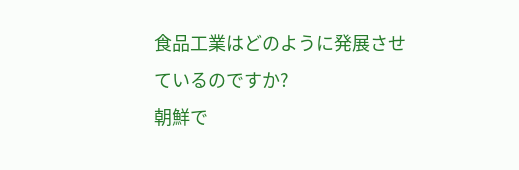食品工業はどのように発展させているのですか?
朝鮮で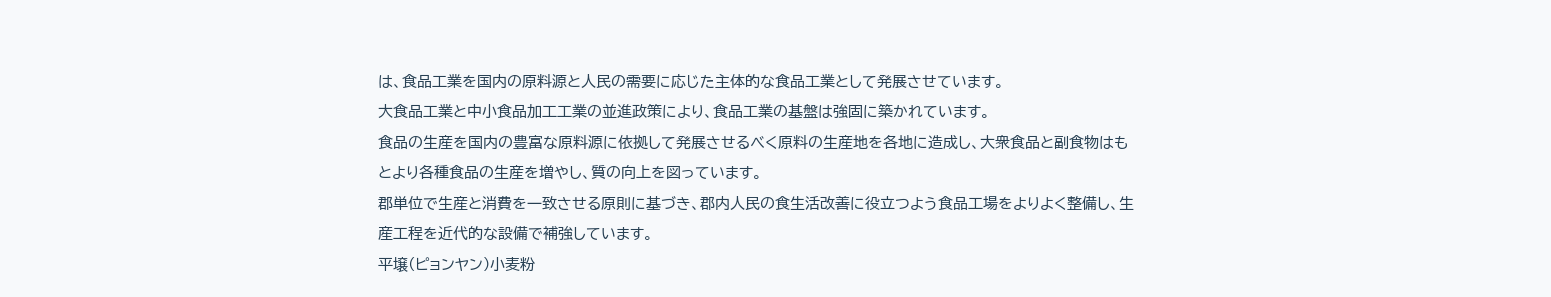は、食品工業を国内の原料源と人民の需要に応じた主体的な食品工業として発展させています。
大食品工業と中小食品加工工業の並進政策により、食品工業の基盤は強固に築かれています。
食品の生産を国内の豊富な原料源に依拠して発展させるべく原料の生産地を各地に造成し、大衆食品と副食物はもとより各種食品の生産を増やし、質の向上を図っています。
郡単位で生産と消費を一致させる原則に基づき、郡内人民の食生活改善に役立つよう食品工場をよりよく整備し、生産工程を近代的な設備で補強しています。
平壌(ピョンヤン)小麦粉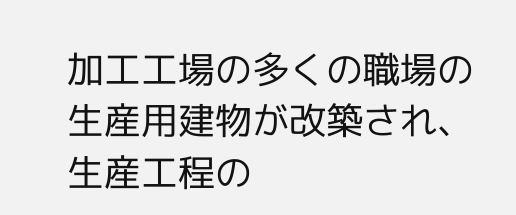加工工場の多くの職場の生産用建物が改築され、生産工程の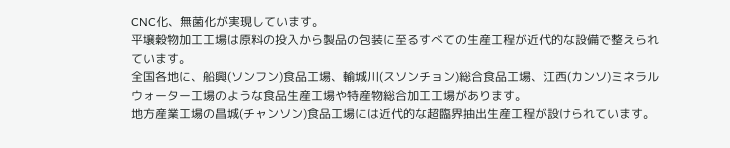CNC化、無菌化が実現しています。
平壌穀物加工工場は原料の投入から製品の包装に至るすべての生産工程が近代的な設備で整えられています。
全国各地に、船興(ソンフン)食品工場、輸城川(スソンチョン)総合食品工場、江西(カンソ)ミネラルウォーター工場のような食品生産工場や特産物総合加工工場があります。
地方産業工場の昌城(チャンソン)食品工場には近代的な超臨界抽出生産工程が設けられています。